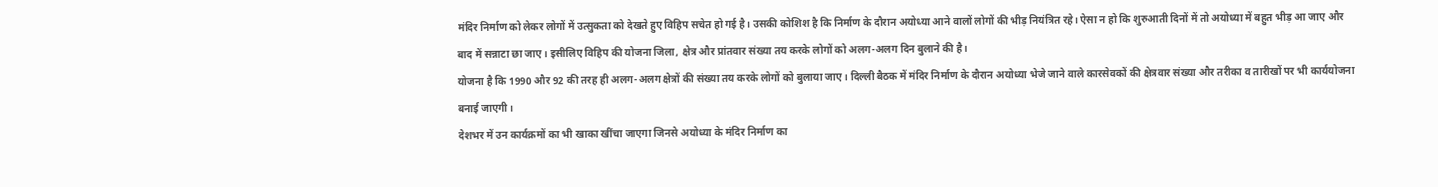मंदिर निर्माण को लेकर लोगों में उत्सुकता को देखते हुए विहिप सचेत हो गई है। उसकी कोशिश है कि निर्माण के दौरान अयोध्या आने वालों लोगों की भीड़ नियंत्रित रहे। ऐसा न हो कि शुरुआती दिनों में तो अयोध्या में बहुत भीड़ आ जाए और बाद में सन्नाटा छा जाए। इसीलिए विहिप की योजना जिला, क्षेत्र और प्रांतवार संख्या तय करके लोगों को अलग-अलग दिन बुलाने की है।
योजना है कि 1990 और 92 की तरह ही अलग-अलग क्षेत्रों की संख्या तय करके लोगों को बुलाया जाए। दिल्ली बैठक में मंदिर निर्माण के दौरान अयोध्या भेजे जाने वाले कारसेवकों की क्षेत्रवार संख्या और तरीका व तारीखों पर भी कार्ययोजना बनाई जाएगी।
देशभर में उन कार्यक्रमों का भी खाका खींचा जाएगा जिनसे अयोध्या के मंदिर निर्माण का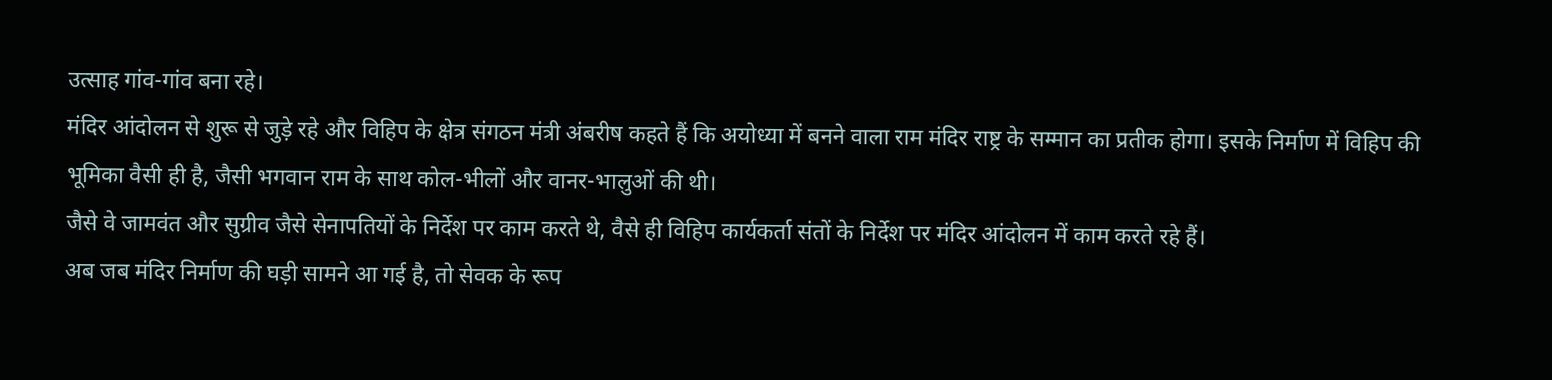उत्साह गांव-गांव बना रहे।
मंदिर आंदोलन से शुरू से जुड़े रहे और विहिप के क्षेत्र संगठन मंत्री अंबरीष कहते हैं कि अयोध्या में बनने वाला राम मंदिर राष्ट्र के सम्मान का प्रतीक होगा। इसके निर्माण में विहिप की भूमिका वैसी ही है, जैसी भगवान राम के साथ कोल-भीलों और वानर-भालुओं की थी।
जैसे वे जामवंत और सुग्रीव जैसे सेनापतियों के निर्देश पर काम करते थे, वैसे ही विहिप कार्यकर्ता संतों के निर्देश पर मंदिर आंदोलन में काम करते रहे हैं।
अब जब मंदिर निर्माण की घड़ी सामने आ गई है, तो सेवक के रूप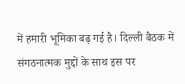में हमारी भूमिका बढ़ गई है। दिल्ली बैठक में संगठनात्मक मुद्दों के साथ इस पर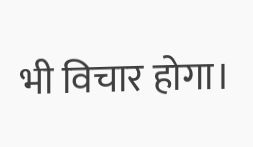भी विचार होगा।